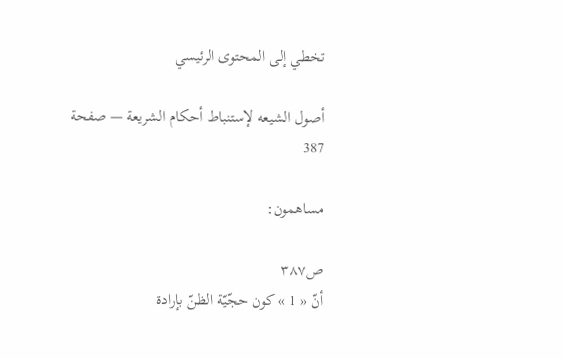تخطي إلى المحتوى الرئيسي

أصول الشيعه لإستنباط أحكام الشريعة — صفحة 387

مساهمون:

ص٣٨٧
أنّ « 1 » كون حجّيّة الظنّ بإرادة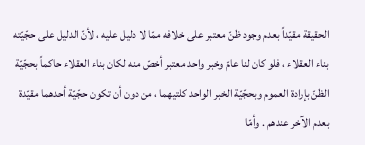الحقيقة مقيّداً بعدم وجود ظنّ معتبر على خلافه ممّا لا دليل عليه ، لأنّ الدليل على حجّيّته بناء العقلاء ، فلو كان لنا عامّ وخبر واحد معتبر أخصّ منه لكان بناء العقلاء حاكماً بحجّيّة الظنّ بإرادة العموم وبحجّيّة الخبر الواحد كلتيهما ، من دون أن تكون حجّيّة أحدهما مقيّدة بعدم الآخر عندهم . وأمّا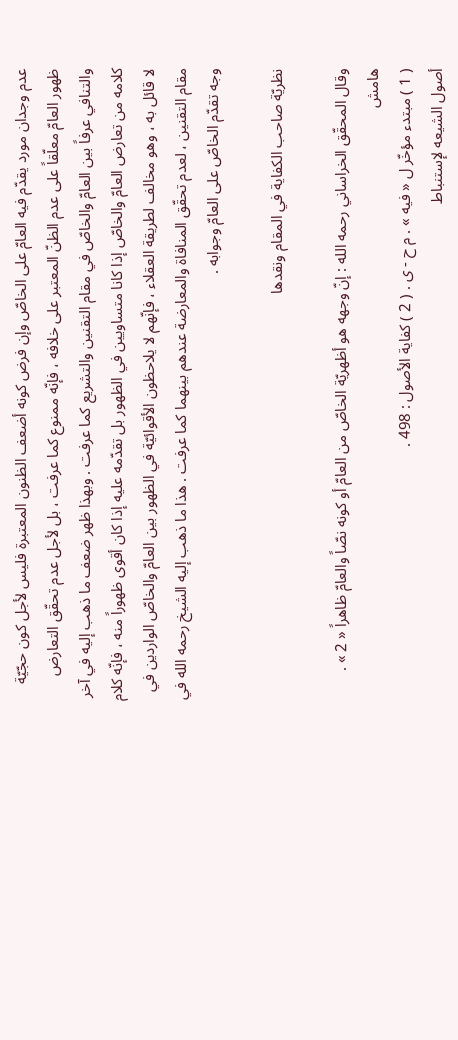عدم وجدان مورد يقدّم فيه العامّ على الخاصّ وإن فرض كونه أضعف الظنون المعتبرة فليس لأجل كون حجّيّة ظهور العامّ معلّقاً على عدم الظنّ المعتبر على خلافه ، فإنّه ممنوع كما عرفت ، بل لأجل عدم تحقّق التعارض والتنافي عرفاً بين العامّ والخاصّ في مقام التقنين والتشريع كما عرفت . وبهذا ظهر ضعف ما ذهب إليه في آخر كلامه من تعارض العامّ والخاصّ إذا كانا متساويين في الظهور بل تقدّمه عليه إذا كان أقوى ظهوراً منه ، فإنّه كلام لا قائل به ، وهو مخالف لطريقة العقلاء ، فإنّهم لا يلاحظون الأقوائيّة في الظهور بين العامّ والخاصّ الواردين في مقام التقنين ، لعدم تحقّق المنافاة والمعارضة عندهم بينهما كما عرفت . هذا ما ذهب إليه الشيخ رحمه الله في وجه تقدّم الخاصّ على العامّ وجوابه .

نظريّة صاحب الكفاية في المقام ونقدها

وقال المحقّق الخراساني رحمه الله : إنّ وجهه هو أظهريّة الخاصّ من العامّ أو كونه نصّاً والعامّ ظاهراً « 2 » .
هامش
( 1 ) مبتدء مؤخّر ل « فيه » . م ح - ى . ( 2 ) كفاية الأصول : 498 .
أصول الشيعه لإستنباط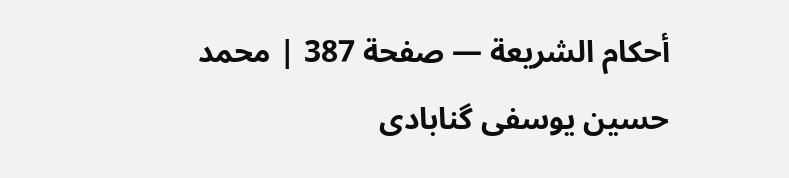أحكام الشريعة — صفحة 387 | محمد حسين يوسفى گنابادى